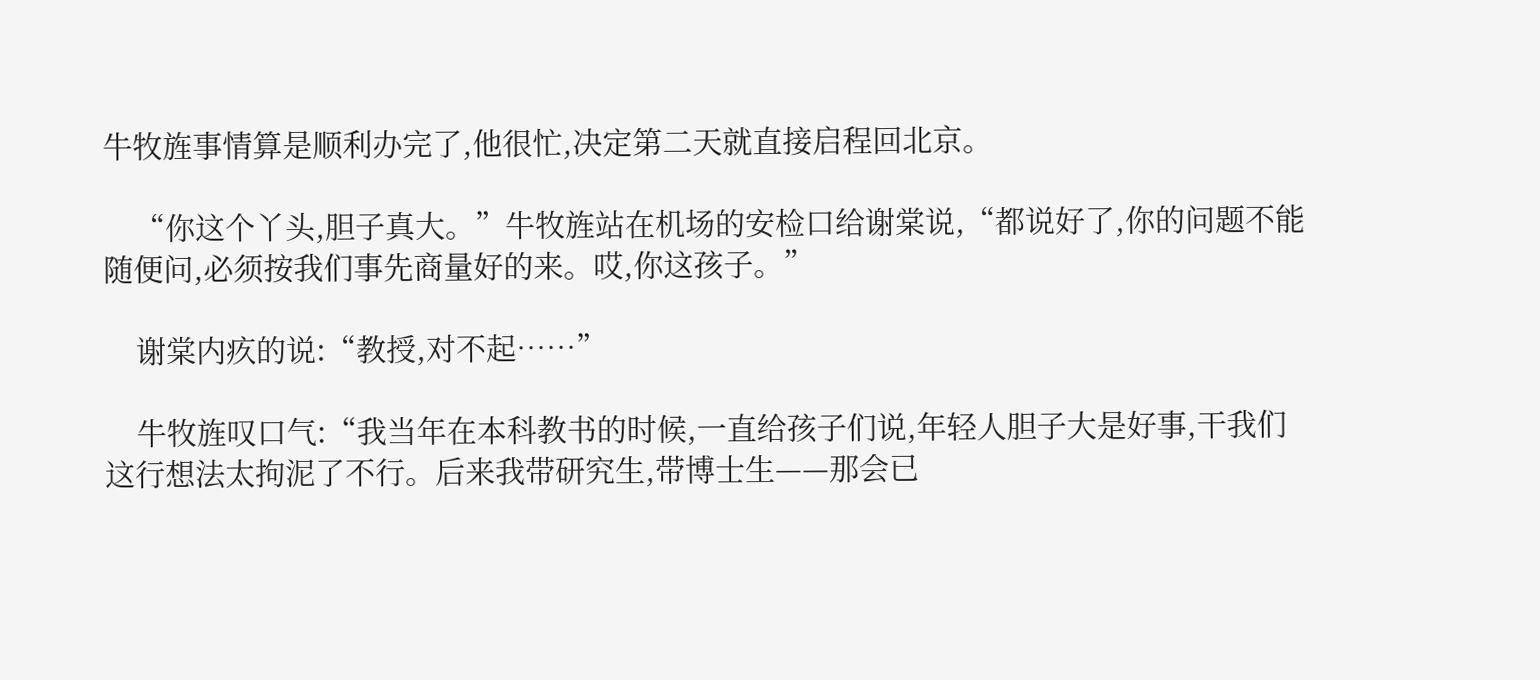牛牧旌事情算是顺利办完了,他很忙,决定第二天就直接启程回北京。

    “你这个丫头,胆子真大。”牛牧旌站在机场的安检口给谢棠说,“都说好了,你的问题不能随便问,必须按我们事先商量好的来。哎,你这孩子。”

    谢棠内疚的说:“教授,对不起……”

    牛牧旌叹口气:“我当年在本科教书的时候,一直给孩子们说,年轻人胆子大是好事,干我们这行想法太拘泥了不行。后来我带研究生,带博士生——那会已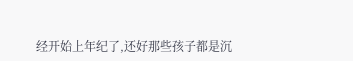经开始上年纪了,还好那些孩子都是沉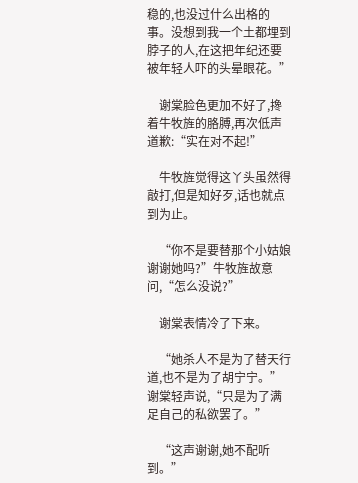稳的,也没过什么出格的事。没想到我一个土都埋到脖子的人,在这把年纪还要被年轻人吓的头晕眼花。”

    谢棠脸色更加不好了,搀着牛牧旌的胳膊,再次低声道歉:“实在对不起!”

    牛牧旌觉得这丫头虽然得敲打,但是知好歹,话也就点到为止。

    “你不是要替那个小姑娘谢谢她吗?”牛牧旌故意问,“怎么没说?”

    谢棠表情冷了下来。

    “她杀人不是为了替天行道,也不是为了胡宁宁。”谢棠轻声说,“只是为了满足自己的私欲罢了。”

    “这声谢谢,她不配听到。”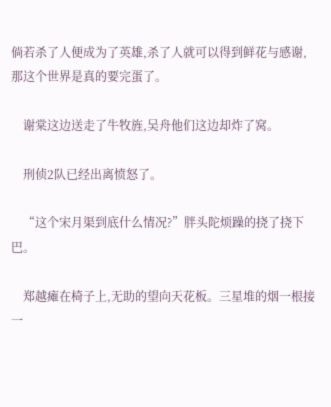倘若杀了人便成为了英雄,杀了人就可以得到鲜花与感谢,那这个世界是真的要完蛋了。

    谢棠这边送走了牛牧旌,吴舟他们这边却炸了窝。

    刑侦2队已经出离愤怒了。

    “这个宋月渠到底什么情况?”胖头陀烦躁的挠了挠下巴。

    郑越瘫在椅子上,无助的望向天花板。三星堆的烟一根接一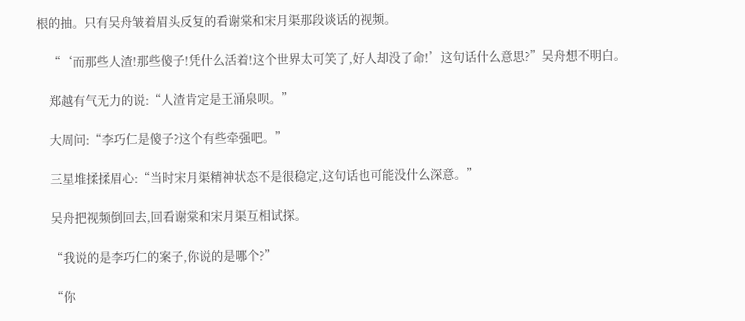根的抽。只有吴舟皱着眉头反复的看谢棠和宋月渠那段谈话的视频。

    “‘而那些人渣!那些傻子!凭什么活着!这个世界太可笑了,好人却没了命!’这句话什么意思?”吴舟想不明白。

    郑越有气无力的说:“人渣肯定是王涌泉呗。”

    大周问:“李巧仁是傻子?这个有些牵强吧。”

    三星堆揉揉眉心:“当时宋月渠精神状态不是很稳定,这句话也可能没什么深意。”

    吴舟把视频倒回去,回看谢棠和宋月渠互相试探。

    “我说的是李巧仁的案子,你说的是哪个?”

    “你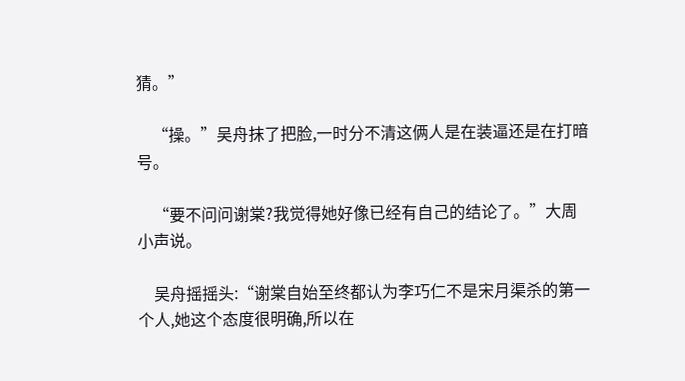猜。”

    “操。”吴舟抹了把脸,一时分不清这俩人是在装逼还是在打暗号。

    “要不问问谢棠?我觉得她好像已经有自己的结论了。”大周小声说。

    吴舟摇摇头:“谢棠自始至终都认为李巧仁不是宋月渠杀的第一个人,她这个态度很明确,所以在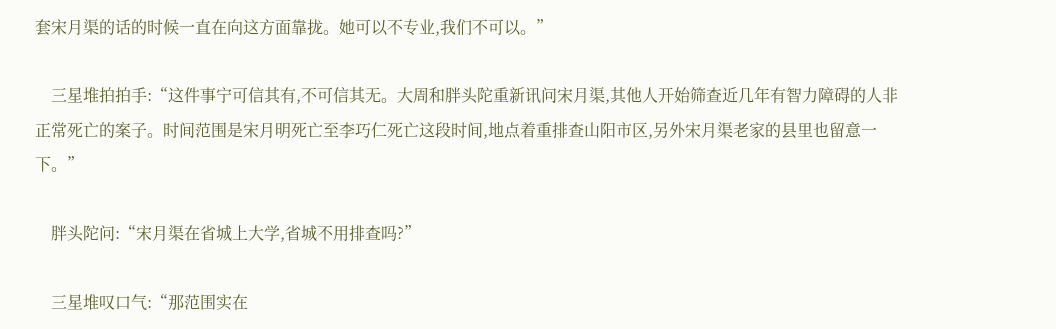套宋月渠的话的时候一直在向这方面靠拢。她可以不专业,我们不可以。”

    三星堆拍拍手:“这件事宁可信其有,不可信其无。大周和胖头陀重新讯问宋月渠,其他人开始筛查近几年有智力障碍的人非正常死亡的案子。时间范围是宋月明死亡至李巧仁死亡这段时间,地点着重排查山阳市区,另外宋月渠老家的县里也留意一下。”

    胖头陀问:“宋月渠在省城上大学,省城不用排查吗?”

    三星堆叹口气:“那范围实在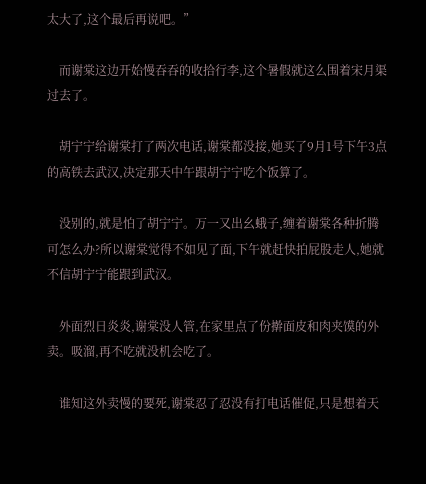太大了,这个最后再说吧。”

    而谢棠这边开始慢吞吞的收拾行李,这个暑假就这么围着宋月渠过去了。

    胡宁宁给谢棠打了两次电话,谢棠都没接,她买了9月1号下午3点的高铁去武汉,决定那天中午跟胡宁宁吃个饭算了。

    没别的,就是怕了胡宁宁。万一又出幺蛾子,缠着谢棠各种折腾可怎么办?所以谢棠觉得不如见了面,下午就赶快拍屁股走人,她就不信胡宁宁能跟到武汉。

    外面烈日炎炎,谢棠没人管,在家里点了份擀面皮和肉夹馍的外卖。吸溜,再不吃就没机会吃了。

    谁知这外卖慢的要死,谢棠忍了忍没有打电话催促,只是想着天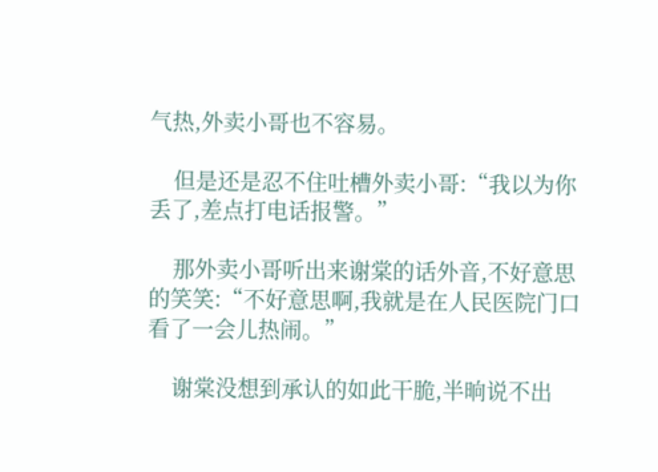气热,外卖小哥也不容易。

    但是还是忍不住吐槽外卖小哥:“我以为你丢了,差点打电话报警。”

    那外卖小哥听出来谢棠的话外音,不好意思的笑笑:“不好意思啊,我就是在人民医院门口看了一会儿热闹。”

    谢棠没想到承认的如此干脆,半晌说不出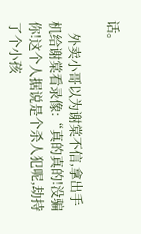话。

    外卖小哥以为谢棠不信,拿出手机给谢棠看录像:“真的真的!没骗你!这个人据说是个杀人犯呢,劫持了个小孩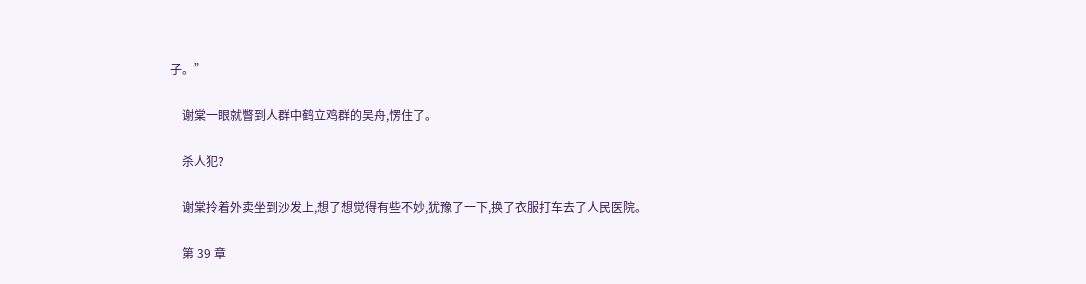子。”

    谢棠一眼就瞥到人群中鹤立鸡群的吴舟,愣住了。

    杀人犯?

    谢棠拎着外卖坐到沙发上,想了想觉得有些不妙,犹豫了一下,换了衣服打车去了人民医院。

    第 39 章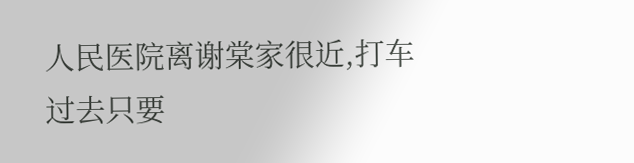人民医院离谢棠家很近,打车过去只要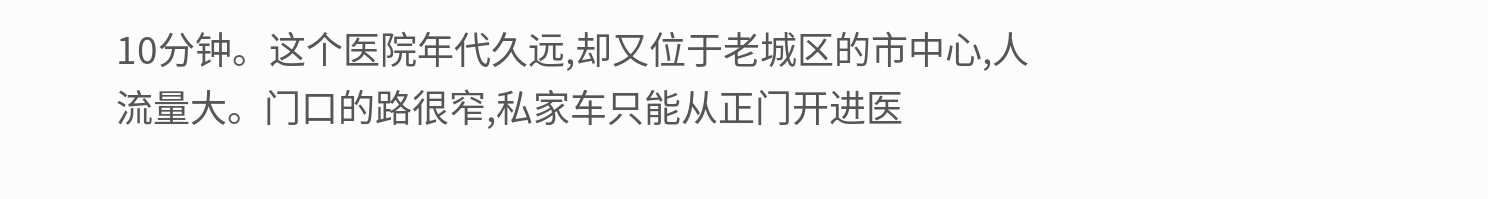10分钟。这个医院年代久远,却又位于老城区的市中心,人流量大。门口的路很窄,私家车只能从正门开进医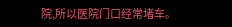院,所以医院门口经常堵车。